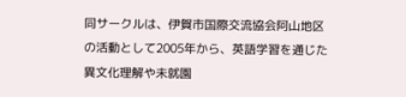同サークルは、伊賀市国際交流協会阿山地区の活動として2005年から、英語学習を通じた異文化理解や未就園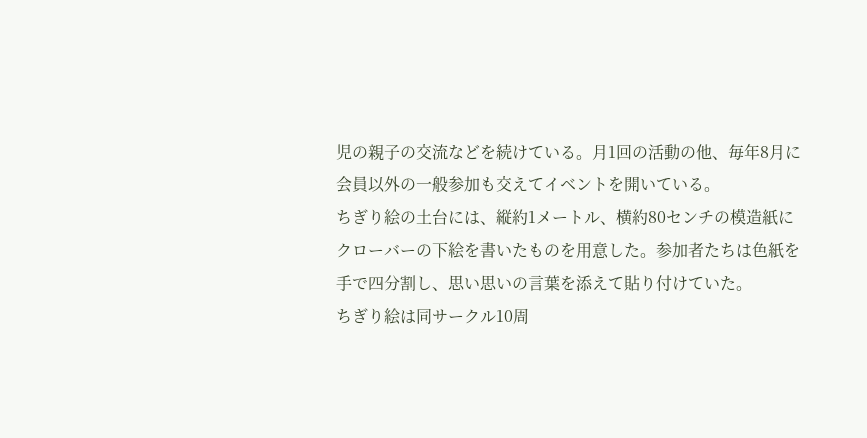児の親子の交流などを続けている。月1回の活動の他、毎年8月に会員以外の一般参加も交えてイベントを開いている。
ちぎり絵の土台には、縦約1メートル、横約80センチの模造紙にクローバーの下絵を書いたものを用意した。参加者たちは色紙を手で四分割し、思い思いの言葉を添えて貼り付けていた。
ちぎり絵は同サークル10周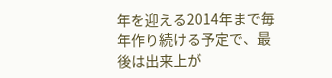年を迎える2014年まで毎年作り続ける予定で、最後は出来上が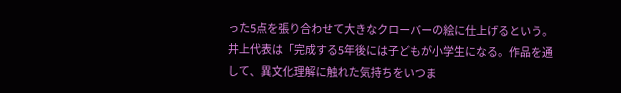った5点を張り合わせて大きなクローバーの絵に仕上げるという。
井上代表は「完成する5年後には子どもが小学生になる。作品を通して、異文化理解に触れた気持ちをいつま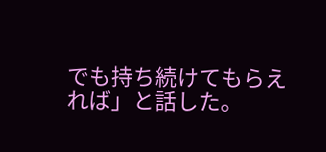でも持ち続けてもらえれば」と話した。